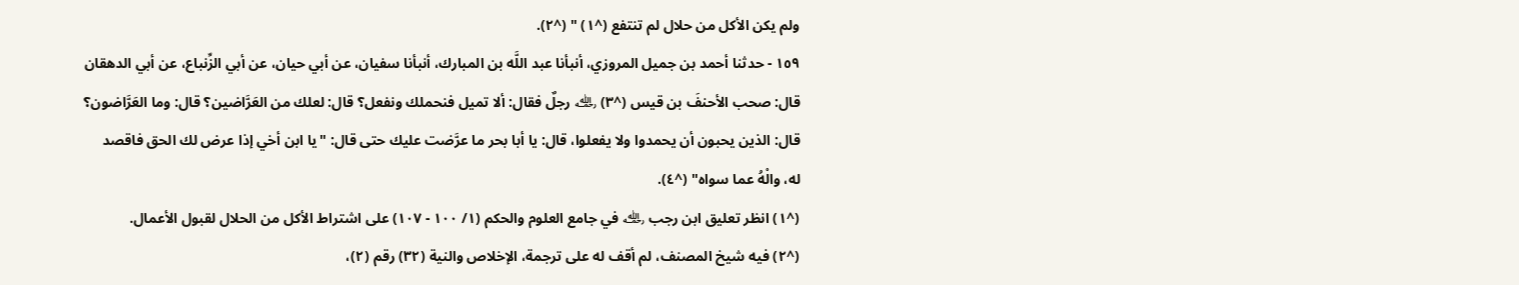ولم يكن الأكل من حلال لم تنتفع (^١) " (^٢).
١٥٩ - حدثنا أحمد بن جميل المروزي، أنبأنا عبد اللَّه بن المبارك، أنبأنا سفيان، عن أبي حيان، عن أبي الزِّنباع، عن أبي الدهقان قال: صحب الأحنفَ بن قيس (^٣) ﵀ رجلٌ فقال: ألا تميل فنحملك ونفعل؟ قال: لعلك من العَرَّاضين؟ قال: وما العَرَّاضون؟ قال: الذين يحبون أن يحمدوا ولا يفعلوا، قال: يا أبا بحر ما عرَّضت عليك حتى قال: "يا ابن أخي إذا عرض لك الحق فاقصد له، والْهُ عما سواه" (^٤).
(^١) انظر تعليق ابن رجب ﵀ في جامع العلوم والحكم (١/ ١٠٠ - ١٠٧) على اشتراط الأكل من الحلال لقبول الأعمال.
(^٢) فيه شيخ المصنف، لم أقف له على ترجمة، الإخلاص والنية (٣٢) رقم (٢)،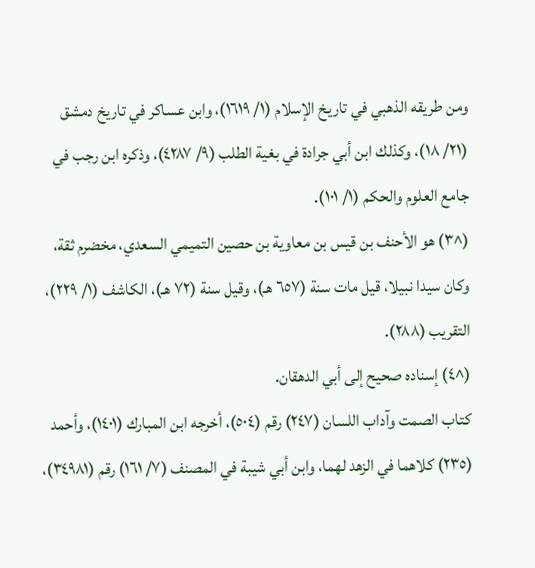ومن طريقه الذهبي في تاريخ الإسلام (١/ ١٦١٩)، وابن عساكر في تاريخ دمشق (٢١/ ١٨)، وكذلك ابن أبي جرادة في بغية الطلب (٩/ ٤٢٨٧)، وذكره ابن رجب في جامع العلوم والحكم (١/ ١٠١).
(^٣) هو الأحنف بن قيس بن معاوية بن حصين التميمي السعدي، مخضرم ثقة، وكان سيدا نبيلا، قيل مات سنة (٦٥٧ هـ)، وقيل سنة (٧٢ هـ)، الكاشف (١/ ٢٢٩)، التقريب (٢٨٨).
(^٤) إسناده صحيح إلى أبي الدهقان.
كتاب الصمت وآداب اللسان (٢٤٧) رقم (٥٠٤)، أخرجه ابن المبارك (١٤٠١)، وأحمد (٢٣٥) كلاهما في الزهد لهما، وابن أبي شيبة في المصنف (٧/ ١٦١) رقم (٣٤٩٨١)،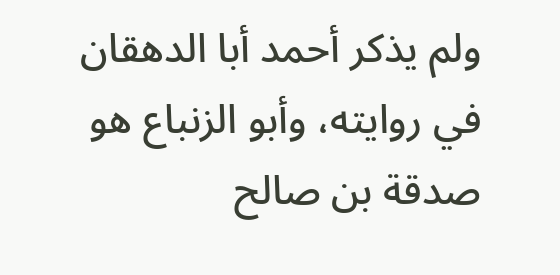ولم يذكر أحمد أبا الدهقان في روايته، وأبو الزنباع هو صدقة بن صالح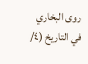روى البخاري في التاريخ (٤/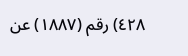٤٢٨) رقم (١٨٨٧) عن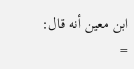ابن معين أنه قال: =